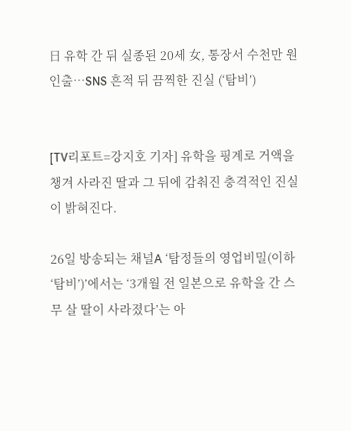日 유학 간 뒤 실종된 20세 女, 통장서 수천만 원 인출…SNS 흔적 뒤 끔찍한 진실 (‘탐비’)


[TV리포트=강지호 기자] 유학을 핑계로 거액을 챙겨 사라진 딸과 그 뒤에 감춰진 충격적인 진실이 밝혀진다.

26일 방송되는 채널A ‘탐정들의 영업비밀(이하 ‘탐비’)’에서는 ‘3개월 전 일본으로 유학을 간 스무 살 딸이 사라졌다’는 아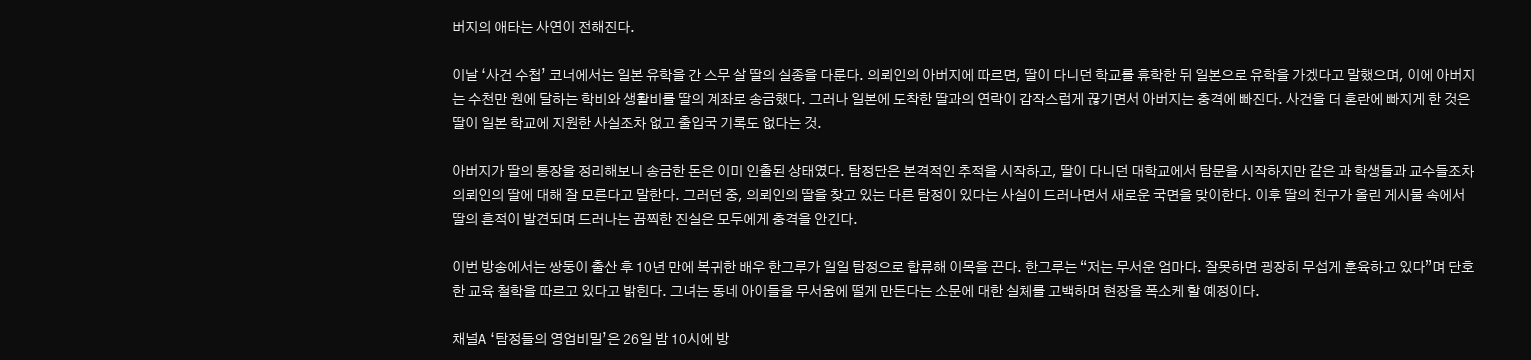버지의 애타는 사연이 전해진다.

이날 ‘사건 수첩’ 코너에서는 일본 유학을 간 스무 살 딸의 실종을 다룬다. 의뢰인의 아버지에 따르면, 딸이 다니던 학교를 휴학한 뒤 일본으로 유학을 가겠다고 말했으며, 이에 아버지는 수천만 원에 달하는 학비와 생활비를 딸의 계좌로 송금했다. 그러나 일본에 도착한 딸과의 연락이 갑작스럽게 끊기면서 아버지는 충격에 빠진다. 사건을 더 혼란에 빠지게 한 것은 딸이 일본 학교에 지원한 사실조차 없고 출입국 기록도 없다는 것.

아버지가 딸의 통장을 정리해보니 송금한 돈은 이미 인출된 상태였다. 탐정단은 본격적인 추적을 시작하고, 딸이 다니던 대학교에서 탐문을 시작하지만 같은 과 학생들과 교수들조차 의뢰인의 딸에 대해 잘 모른다고 말한다. 그러던 중, 의뢰인의 딸을 찾고 있는 다른 탐정이 있다는 사실이 드러나면서 새로운 국면을 맞이한다. 이후 딸의 친구가 올린 게시물 속에서 딸의 흔적이 발견되며 드러나는 끔찍한 진실은 모두에게 충격을 안긴다.

이번 방송에서는 쌍둥이 출산 후 10년 만에 복귀한 배우 한그루가 일일 탐정으로 합류해 이목을 끈다. 한그루는 “저는 무서운 엄마다. 잘못하면 굉장히 무섭게 훈육하고 있다”며 단호한 교육 철학을 따르고 있다고 밝힌다. 그녀는 동네 아이들을 무서움에 떨게 만든다는 소문에 대한 실체를 고백하며 현장을 폭소케 할 예정이다.

채널A ‘탐정들의 영업비밀’은 26일 밤 10시에 방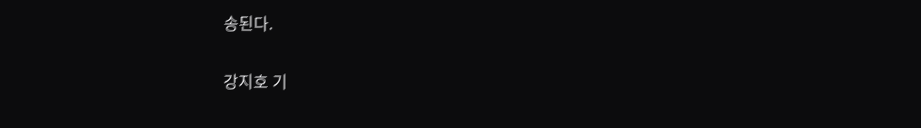송된다.

강지호 기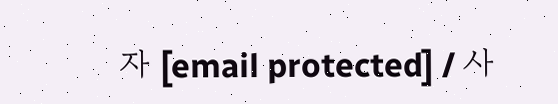자 [email protected] / 사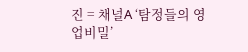진 = 채널A ‘탐정들의 영업비밀’